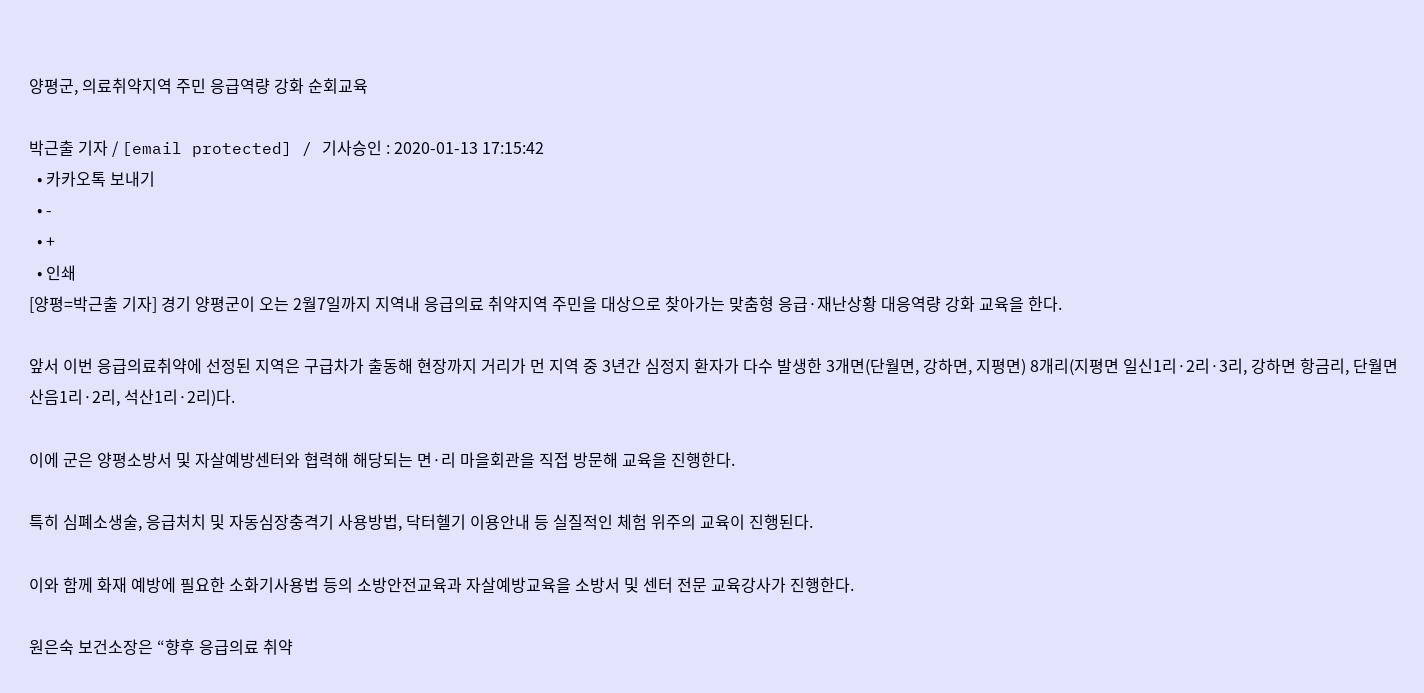양평군, 의료취약지역 주민 응급역량 강화 순회교육

박근출 기자 / [email protected] / 기사승인 : 2020-01-13 17:15:42
  • 카카오톡 보내기
  • -
  • +
  • 인쇄
[양평=박근출 기자] 경기 양평군이 오는 2월7일까지 지역내 응급의료 취약지역 주민을 대상으로 찾아가는 맞춤형 응급·재난상황 대응역량 강화 교육을 한다.

앞서 이번 응급의료취약에 선정된 지역은 구급차가 출동해 현장까지 거리가 먼 지역 중 3년간 심정지 환자가 다수 발생한 3개면(단월면, 강하면, 지평면) 8개리(지평면 일신1리·2리·3리, 강하면 항금리, 단월면 산음1리·2리, 석산1리·2리)다.

이에 군은 양평소방서 및 자살예방센터와 협력해 해당되는 면·리 마을회관을 직접 방문해 교육을 진행한다.

특히 심폐소생술, 응급처치 및 자동심장충격기 사용방법, 닥터헬기 이용안내 등 실질적인 체험 위주의 교육이 진행된다.

이와 함께 화재 예방에 필요한 소화기사용법 등의 소방안전교육과 자살예방교육을 소방서 및 센터 전문 교육강사가 진행한다.

원은숙 보건소장은 “향후 응급의료 취약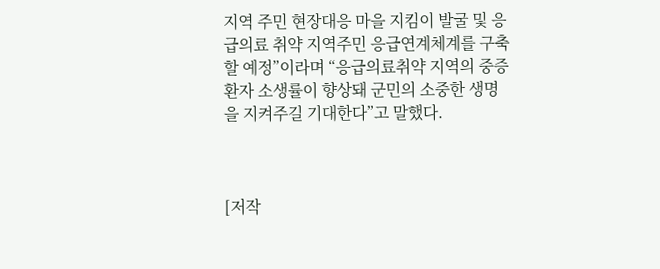지역 주민 현장대응 마을 지킴이 발굴 및 응급의료 취약 지역주민 응급연계체계를 구축할 예정”이라며 “응급의료취약 지역의 중증환자 소생률이 향상돼 군민의 소중한 생명을 지켜주길 기대한다”고 말했다.



[저작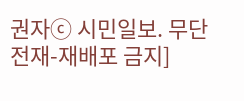권자ⓒ 시민일보. 무단전재-재배포 금지]